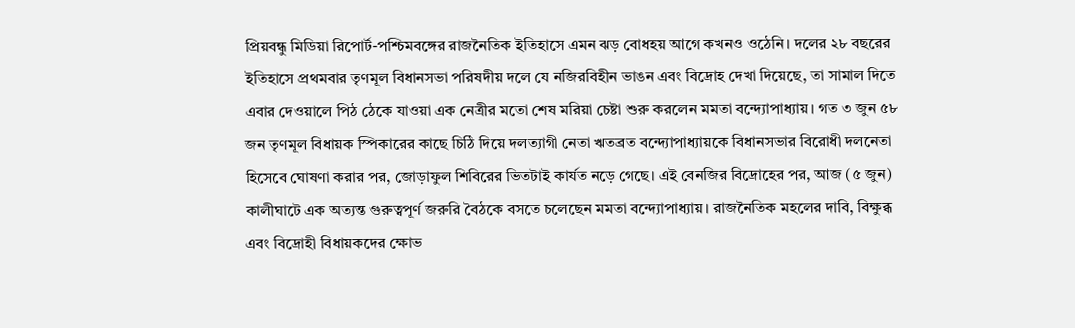প্রিয়বন্ধু মিডিয়া রিপোর্ট-পশ্চিমবঙ্গের রাজনৈতিক ইতিহাসে এমন ঝড় বোধহয় আগে কখনও ওঠেনি। দলের ২৮ বছরের ইতিহাসে প্রথমবার তৃণমূল বিধানসভা পরিষদীয় দলে যে নজিরবিহীন ভাঙন এবং বিদ্রোহ দেখা দিয়েছে, তা সামাল দিতে এবার দেওয়ালে পিঠ ঠেকে যাওয়া এক নেত্রীর মতো শেষ মরিয়া চেষ্টা শুরু করলেন মমতা বন্দ্যোপাধ্যায়। গত ৩ জুন ৫৮ জন তৃণমূল বিধায়ক স্পিকারের কাছে চিঠি দিয়ে দলত্যাগী নেতা ঋতব্রত বন্দ্যোপাধ্যায়কে বিধানসভার বিরোধী দলনেতা হিসেবে ঘোষণা করার পর, জোড়াফুল শিবিরের ভিতটাই কার্যত নড়ে গেছে। এই বেনজির বিদ্রোহের পর, আজ (৫ জুন) কালীঘাটে এক অত্যন্ত গুরুত্বপূর্ণ জরুরি বৈঠকে বসতে চলেছেন মমতা বন্দ্যোপাধ্যায়। রাজনৈতিক মহলের দাবি, বিক্ষুব্ধ এবং বিদ্রোহী বিধায়কদের ক্ষোভ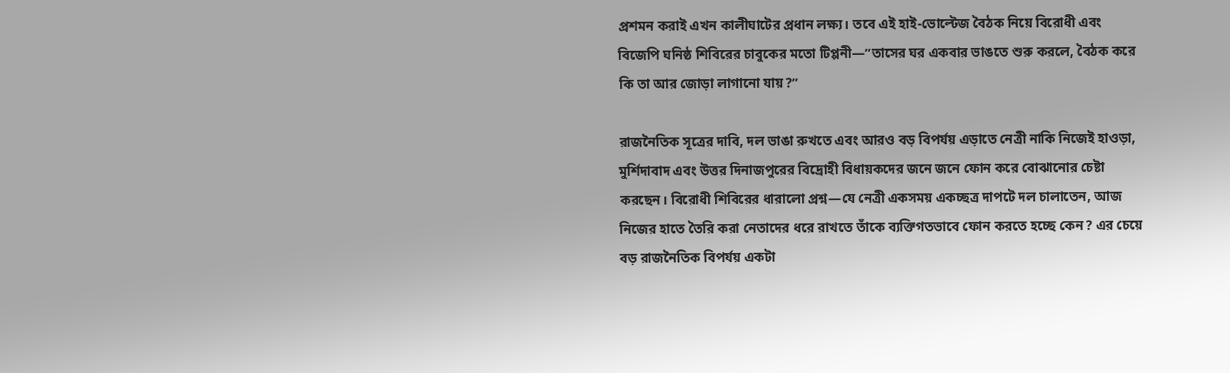প্রশমন করাই এখন কালীঘাটের প্রধান লক্ষ্য। তবে এই হাই-ভোল্টেজ বৈঠক নিয়ে বিরোধী এবং বিজেপি ঘনিষ্ঠ শিবিরের চাবুকের মতো টিপ্পনী—”তাসের ঘর একবার ভাঙতে শুরু করলে, বৈঠক করে কি তা আর জোড়া লাগানো যায়?”

রাজনৈতিক সূত্রের দাবি, দল ভাঙা রুখতে এবং আরও বড় বিপর্যয় এড়াতে নেত্রী নাকি নিজেই হাওড়া, মুর্শিদাবাদ এবং উত্তর দিনাজপুরের বিদ্রোহী বিধায়কদের জনে জনে ফোন করে বোঝানোর চেষ্টা করছেন। বিরোধী শিবিরের ধারালো প্রশ্ন—যে নেত্রী একসময় একচ্ছত্র দাপটে দল চালাতেন, আজ নিজের হাতে তৈরি করা নেতাদের ধরে রাখতে তাঁকে ব্যক্তিগতভাবে ফোন করতে হচ্ছে কেন? এর চেয়ে বড় রাজনৈতিক বিপর্যয় একটা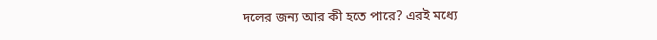দলের জন্য আর কী হতে পারে? এরই মধ্যে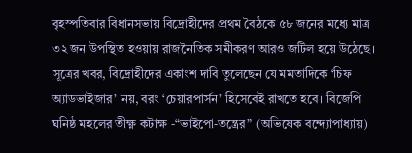বৃহস্পতিবার বিধানসভায় বিদ্রোহীদের প্রথম বৈঠকে ৫৮ জনের মধ্যে মাত্র ৩২ জন উপস্থিত হওয়ায় রাজনৈতিক সমীকরণ আরও জটিল হয়ে উঠেছে। সূত্রের খবর, বিদ্রোহীদের একাংশ দাবি তুলেছেন যে মমতাদিকে ‘চিফ অ্যাডভাইজার’ নয়, বরং ‘চেয়ারপার্সন’ হিসেবেই রাখতে হবে। বিজেপি ঘনিষ্ঠ মহলের তীক্ষ্ণ কটাক্ষ -“ভাইপো-তন্ত্রের” (অভিষেক বন্দ্যোপাধ্যায়)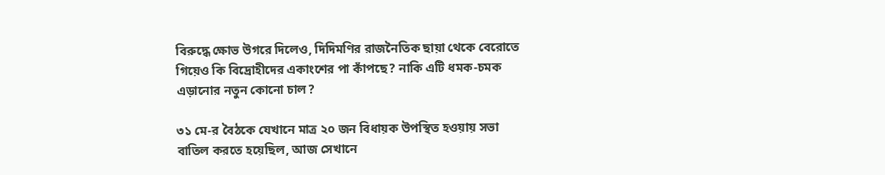বিরুদ্ধে ক্ষোভ উগরে দিলেও, দিদিমণির রাজনৈতিক ছায়া থেকে বেরোতে গিয়েও কি বিদ্রোহীদের একাংশের পা কাঁপছে? নাকি এটি ধমক-চমক এড়ানোর নতুন কোনো চাল?

৩১ মে-র বৈঠকে যেখানে মাত্র ২০ জন বিধায়ক উপস্থিত হওয়ায় সভা বাতিল করতে হয়েছিল, আজ সেখানে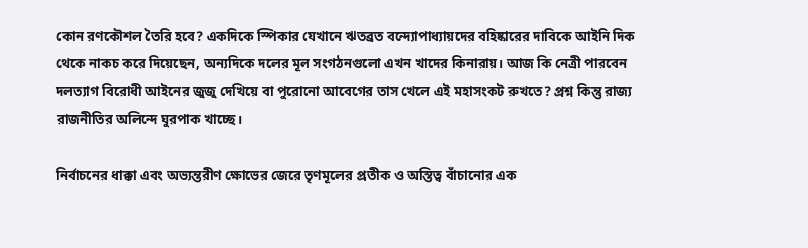কোন রণকৌশল তৈরি হবে? একদিকে স্পিকার যেখানে ঋতব্রত বন্দ্যোপাধ্যায়দের বহিষ্কারের দাবিকে আইনি দিক থেকে নাকচ করে দিয়েছেন, অন্যদিকে দলের মূল সংগঠনগুলো এখন খাদের কিনারায়। আজ কি নেত্রী পারবেন দলত্যাগ বিরোধী আইনের জুজু দেখিয়ে বা পুরোনো আবেগের তাস খেলে এই মহাসংকট রুখতে? প্রশ্ন কিন্তু রাজ্য রাজনীতির অলিন্দে ঘুরপাক খাচ্ছে।

নির্বাচনের ধাক্কা এবং অভ্যন্তরীণ ক্ষোভের জেরে তৃণমূলের প্রতীক ও অস্তিত্ব বাঁচানোর এক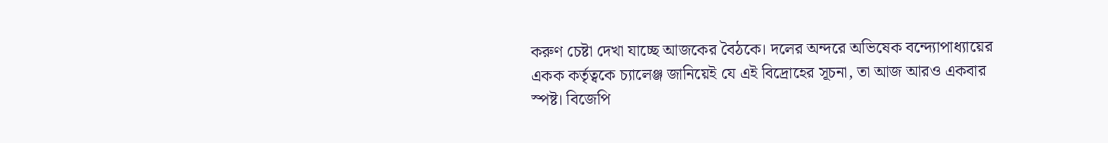করুণ চেষ্টা দেখা যাচ্ছে আজকের বৈঠকে। দলের অন্দরে অভিষেক বন্দ্যোপাধ্যায়ের একক কর্তৃত্বকে চ্যালেঞ্জ জানিয়েই যে এই বিদ্রোহের সূচনা, তা আজ আরও একবার স্পষ্ট। বিজেপি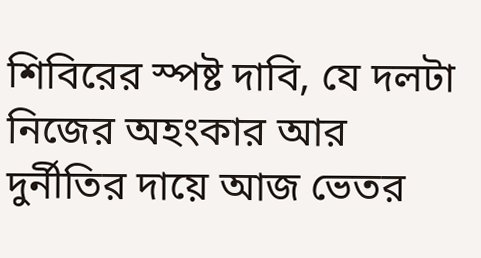শিবিরের স্পষ্ট দাবি, যে দলটা নিজের অহংকার আর দুর্নীতির দায়ে আজ ভেতর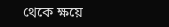থেকে ক্ষয়ে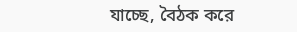যাচ্ছে, বৈঠক করে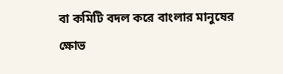বা কমিটি বদল করে বাংলার মানুষের ক্ষোভ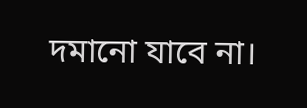দমানো যাবে না।